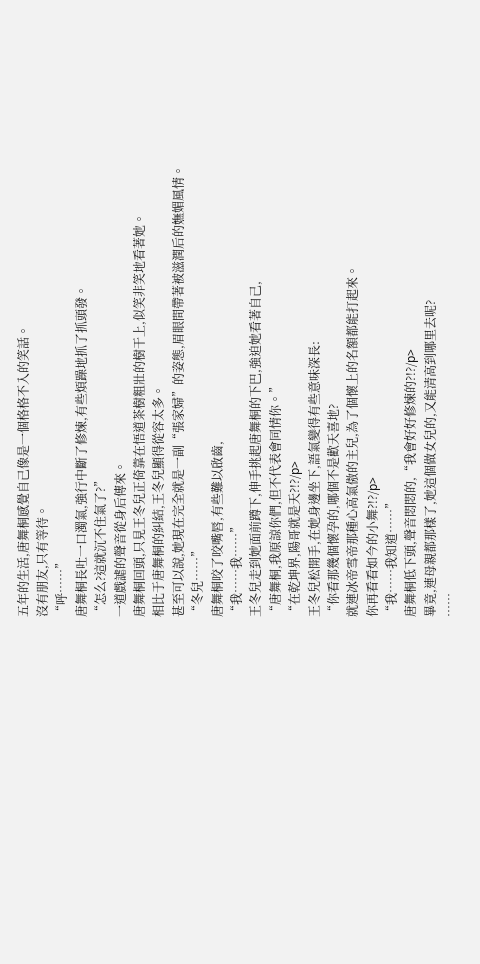五年的生活,唐舞桐感覺自己像是一個格格不入的笑話。
沒有朋友,只有等待。
“呼……”
唐舞桐長吐一口濁氣,強行中斷了修煉,有些煩躁地抓了抓頭發。
“怎么?這就沉不住氣了?”
一道戲謔的聲音從身后傳來。
唐舞桐回頭,只見王冬兒正倚靠在悟道茶樹粗壯的樹干上,似笑非笑地看著她。
相比于唐舞桐的糾結,王冬兒顯得從容太多。
甚至可以說,她現在完全就是一副“張家婦”的姿態,眉眼間帶著被滋潤后的嫵媚風情。
“冬兒……”
唐舞桐咬了咬嘴唇,有些難以啟齒,
“我……我……”
王冬兒走到她面前蹲下,伸手挑起唐舞桐的下巴,強迫她看著自己,
“唐舞桐,我原諒你們,但不代表會同情你。”
“在乾坤界,陽哥就是天?!?/p>
王冬兒松開手,在她身邊坐下,語氣變得有些意味深長:
“你看那幾個懷孕的,哪個不是歡天喜地?
就連冰帝雪帝那種心高氣傲的主兒,為了個懷上的名額都能打起來。
你再看看如今的小舞?!?/p>
“我……我知道……”
唐舞桐低下頭,聲音悶悶的,“我會好好修煉的?!?/p>
畢竟,連母親都那樣了,她這個做女兒的,又能清高到哪里去呢?
……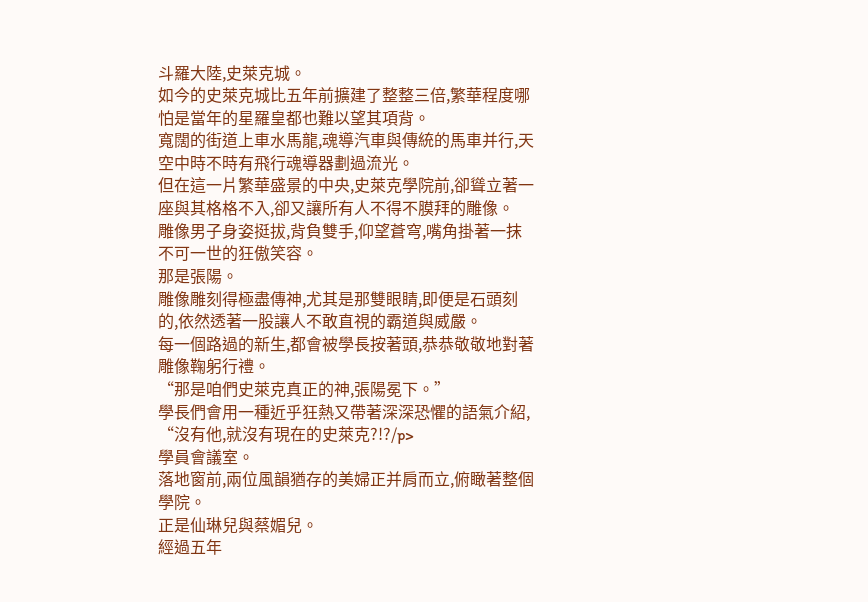斗羅大陸,史萊克城。
如今的史萊克城比五年前擴建了整整三倍,繁華程度哪怕是當年的星羅皇都也難以望其項背。
寬闊的街道上車水馬龍,魂導汽車與傳統的馬車并行,天空中時不時有飛行魂導器劃過流光。
但在這一片繁華盛景的中央,史萊克學院前,卻聳立著一座與其格格不入,卻又讓所有人不得不膜拜的雕像。
雕像男子身姿挺拔,背負雙手,仰望蒼穹,嘴角掛著一抹不可一世的狂傲笑容。
那是張陽。
雕像雕刻得極盡傳神,尤其是那雙眼睛,即便是石頭刻的,依然透著一股讓人不敢直視的霸道與威嚴。
每一個路過的新生,都會被學長按著頭,恭恭敬敬地對著雕像鞠躬行禮。
“那是咱們史萊克真正的神,張陽冕下。”
學長們會用一種近乎狂熱又帶著深深恐懼的語氣介紹,
“沒有他,就沒有現在的史萊克?!?/p>
學員會議室。
落地窗前,兩位風韻猶存的美婦正并肩而立,俯瞰著整個學院。
正是仙琳兒與蔡媚兒。
經過五年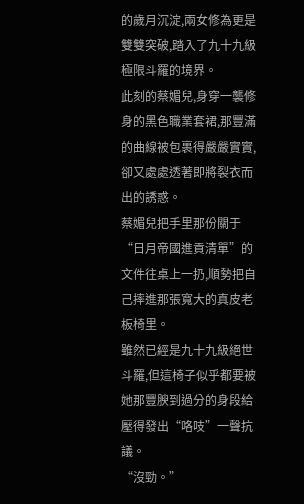的歲月沉淀,兩女修為更是雙雙突破,踏入了九十九級極限斗羅的境界。
此刻的蔡媚兒,身穿一襲修身的黑色職業套裙,那豐滿的曲線被包裹得嚴嚴實實,卻又處處透著即將裂衣而出的誘惑。
蔡媚兒把手里那份關于“日月帝國進貢清單”的文件往桌上一扔,順勢把自己摔進那張寬大的真皮老板椅里。
雖然已經是九十九級絕世斗羅,但這椅子似乎都要被她那豐腴到過分的身段給壓得發出“咯吱”一聲抗議。
“沒勁。”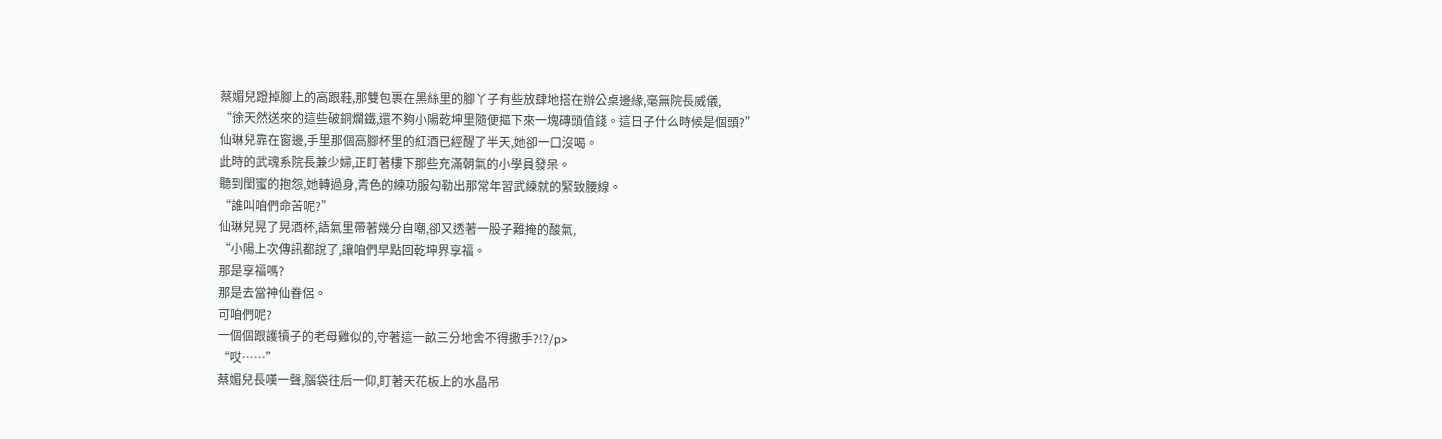蔡媚兒蹬掉腳上的高跟鞋,那雙包裹在黑絲里的腳丫子有些放肆地搭在辦公桌邊緣,毫無院長威儀,
“徐天然送來的這些破銅爛鐵,還不夠小陽乾坤里隨便摳下來一塊磚頭值錢。這日子什么時候是個頭?”
仙琳兒靠在窗邊,手里那個高腳杯里的紅酒已經醒了半天,她卻一口沒喝。
此時的武魂系院長兼少婦,正盯著樓下那些充滿朝氣的小學員發呆。
聽到閨蜜的抱怨,她轉過身,青色的練功服勾勒出那常年習武練就的緊致腰線。
“誰叫咱們命苦呢?”
仙琳兒晃了晃酒杯,語氣里帶著幾分自嘲,卻又透著一股子難掩的酸氣,
“小陽上次傳訊都說了,讓咱們早點回乾坤界享福。
那是享福嗎?
那是去當神仙眷侶。
可咱們呢?
一個個跟護犢子的老母雞似的,守著這一畝三分地舍不得撒手?!?/p>
“哎……”
蔡媚兒長嘆一聲,腦袋往后一仰,盯著天花板上的水晶吊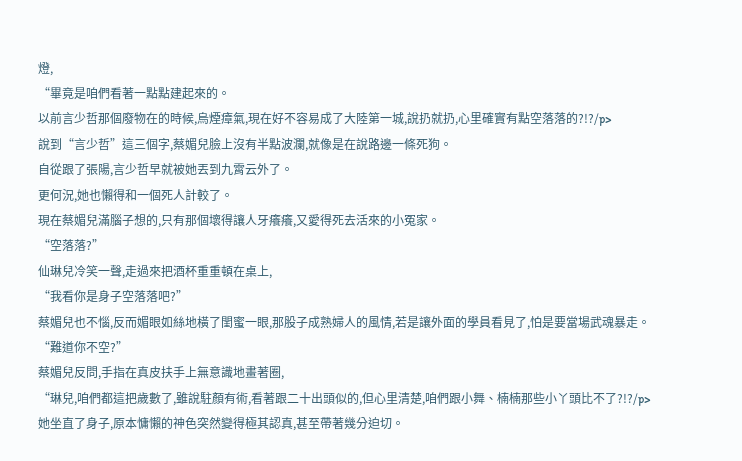燈,
“畢竟是咱們看著一點點建起來的。
以前言少哲那個廢物在的時候,烏煙瘴氣,現在好不容易成了大陸第一城,說扔就扔,心里確實有點空落落的?!?/p>
說到“言少哲”這三個字,蔡媚兒臉上沒有半點波瀾,就像是在說路邊一條死狗。
自從跟了張陽,言少哲早就被她丟到九霄云外了。
更何況,她也懶得和一個死人計較了。
現在蔡媚兒滿腦子想的,只有那個壞得讓人牙癢癢,又愛得死去活來的小冤家。
“空落落?”
仙琳兒冷笑一聲,走過來把酒杯重重頓在桌上,
“我看你是身子空落落吧?”
蔡媚兒也不惱,反而媚眼如絲地橫了閨蜜一眼,那股子成熟婦人的風情,若是讓外面的學員看見了,怕是要當場武魂暴走。
“難道你不空?”
蔡媚兒反問,手指在真皮扶手上無意識地畫著圈,
“琳兒,咱們都這把歲數了,雖說駐顏有術,看著跟二十出頭似的,但心里清楚,咱們跟小舞、楠楠那些小丫頭比不了?!?/p>
她坐直了身子,原本慵懶的神色突然變得極其認真,甚至帶著幾分迫切。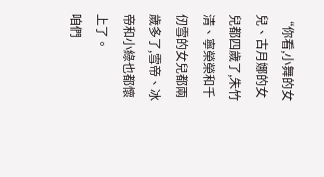“你看,小舞的女兒、古月娜的女兒都四歲了,朱竹清、寧榮榮和千仞雪的女兒都兩歲多了,雪帝、冰帝和小綠也都懷上了。
咱們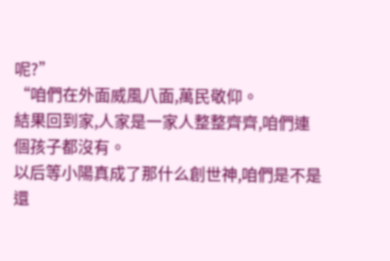呢?”
“咱們在外面威風八面,萬民敬仰。
結果回到家,人家是一家人整整齊齊,咱們連個孩子都沒有。
以后等小陽真成了那什么創世神,咱們是不是還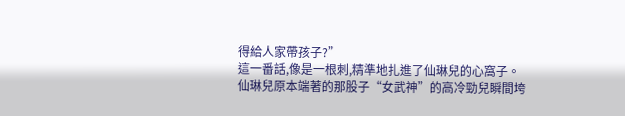得給人家帶孩子?”
這一番話,像是一根刺,精準地扎進了仙琳兒的心窩子。
仙琳兒原本端著的那股子“女武神”的高冷勁兒瞬間垮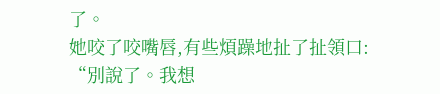了。
她咬了咬嘴唇,有些煩躁地扯了扯領口:
“別說了。我想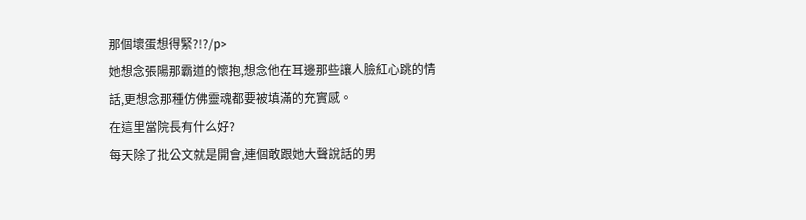那個壞蛋想得緊?!?/p>
她想念張陽那霸道的懷抱,想念他在耳邊那些讓人臉紅心跳的情話,更想念那種仿佛靈魂都要被填滿的充實感。
在這里當院長有什么好?
每天除了批公文就是開會,連個敢跟她大聲說話的男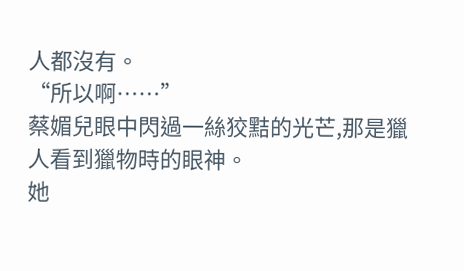人都沒有。
“所以啊……”
蔡媚兒眼中閃過一絲狡黠的光芒,那是獵人看到獵物時的眼神。
她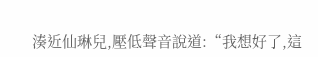湊近仙琳兒,壓低聲音說道:“我想好了,這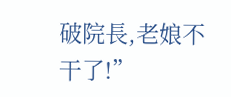破院長,老娘不干了!”